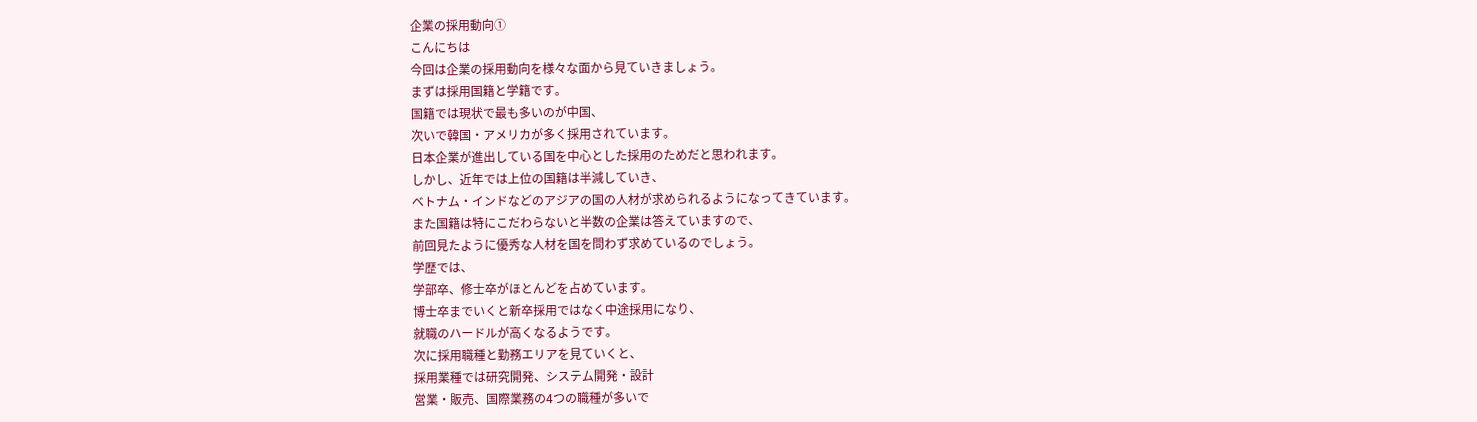企業の採用動向①
こんにちは
今回は企業の採用動向を様々な面から見ていきましょう。
まずは採用国籍と学籍です。
国籍では現状で最も多いのが中国、
次いで韓国・アメリカが多く採用されています。
日本企業が進出している国を中心とした採用のためだと思われます。
しかし、近年では上位の国籍は半減していき、
ベトナム・インドなどのアジアの国の人材が求められるようになってきています。
また国籍は特にこだわらないと半数の企業は答えていますので、
前回見たように優秀な人材を国を問わず求めているのでしょう。
学歴では、
学部卒、修士卒がほとんどを占めています。
博士卒までいくと新卒採用ではなく中途採用になり、
就職のハードルが高くなるようです。
次に採用職種と勤務エリアを見ていくと、
採用業種では研究開発、システム開発・設計
営業・販売、国際業務の4つの職種が多いで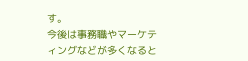す。
今後は事務職やマーケティングなどが多くなると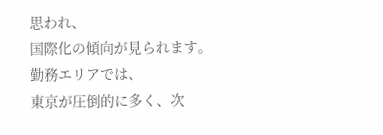思われ、
国際化の傾向が見られます。
勤務エリアでは、
東京が圧倒的に多く、次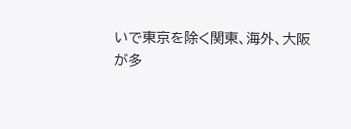いで東京を除く関東、海外、大阪
が多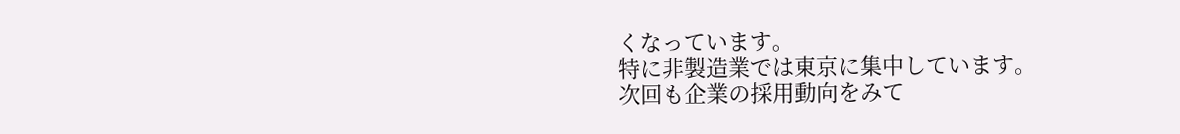くなっています。
特に非製造業では東京に集中しています。
次回も企業の採用動向をみて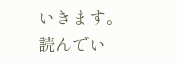いきます。
読んでい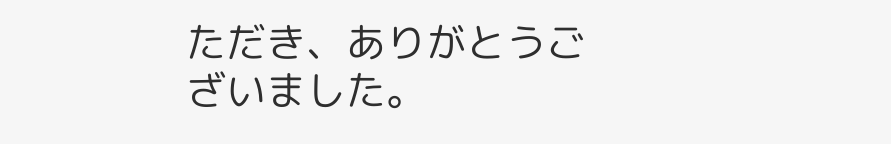ただき、ありがとうございました。